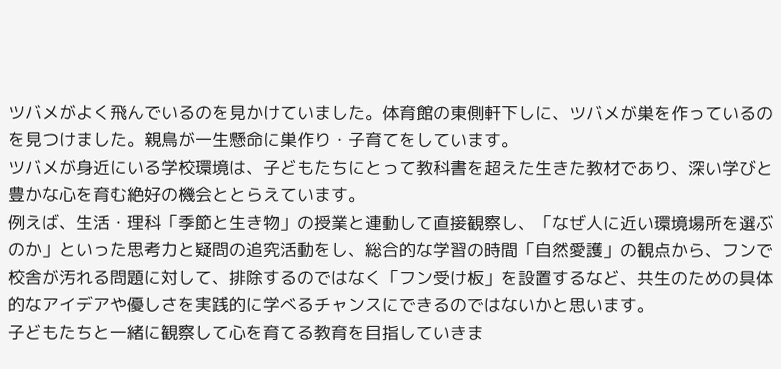ツバメがよく飛んでいるのを見かけていました。体育館の東側軒下しに、ツバメが巣を作っているのを見つけました。親鳥が一生懸命に巣作り・子育てをしています。
ツバメが身近にいる学校環境は、子どもたちにとって教科書を超えた生きた教材であり、深い学びと豊かな心を育む絶好の機会ととらえています。
例えば、生活・理科「季節と生き物」の授業と連動して直接観察し、「なぜ人に近い環境場所を選ぶのか」といった思考力と疑問の追究活動をし、総合的な学習の時間「自然愛護」の観点から、フンで校舎が汚れる問題に対して、排除するのではなく「フン受け板」を設置するなど、共生のための具体的なアイデアや優しさを実践的に学べるチャンスにできるのではないかと思います。
子どもたちと一緒に観察して心を育てる教育を目指していきま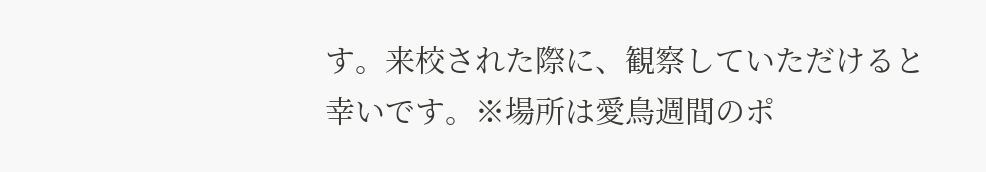す。来校された際に、観察していただけると幸いです。※場所は愛鳥週間のポ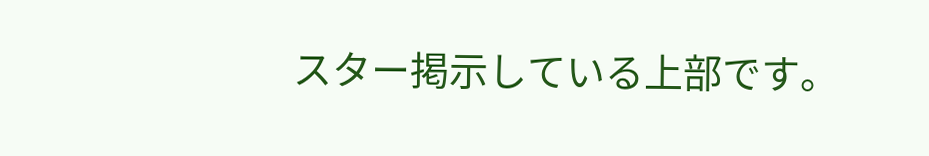スター掲示している上部です。